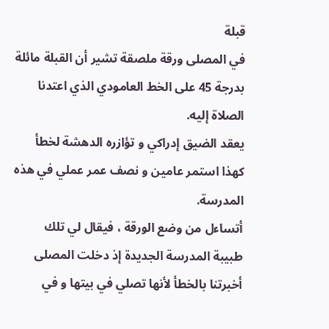قبلة
في المصلى ورقة ملصقة تشير أن القبلة مائلة بدرجة 45 على الخط العامودي الذي اعتدنا الصلاة إليه.
يعقد الضيق إدراكي و تؤازره الدهشة لخطأ كهذا استمر عامين و نصف عمر عملي في هذه المدرسة.
أتساءل من وضع الورقة ، فيقال لي تلك طبيبة المدرسة الجديدة إذ دخلت المصلى أخبرتنا بالخطأ لأنها تصلي في بيتها و في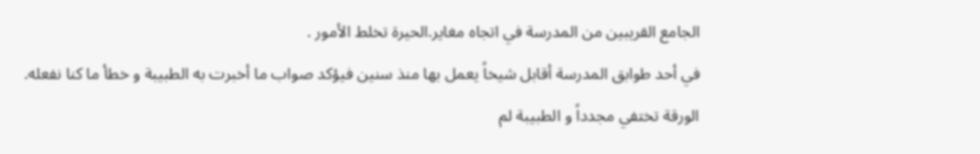الجامع القريبين من المدرسة في اتجاه مغاير.الحيرة تخلط الأمور .
في أحد طوابق المدرسة أقابل شيخاً يعمل بها منذ سنين فيؤكد صواب ما أخبرت به الطبيبة و خطأ ما كنا نفعله.
الورقة تختفي مجدداً و الطبيبة لم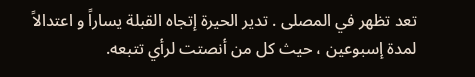تعد تظهر في المصلى . تدير الحيرة إتجاه القبلة يساراً و اعتدالاً لمدة إسبوعين ، حيث كل من أنصتت لرأي تتبعه.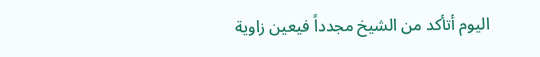اليوم أتأكد من الشيخ مجدداً فيعين زاوية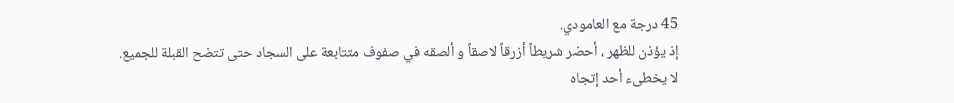45 درجة مع العامودي.
إذ يؤذن للظهر ، أحضر شريطاً أزرقاً لاصقاً و ألصقه في صفوف متتابعة على السجاد حتى تتضح القبلة للجميع.
لا يخطىء أحد إتجاه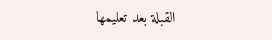القبلة بعد تعليمها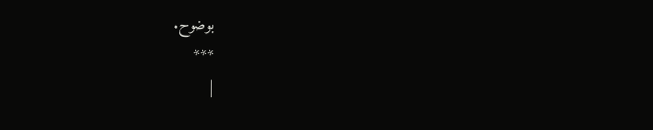بوضوح.
***
|